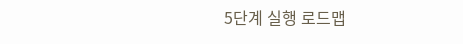5단계 실행 로드맵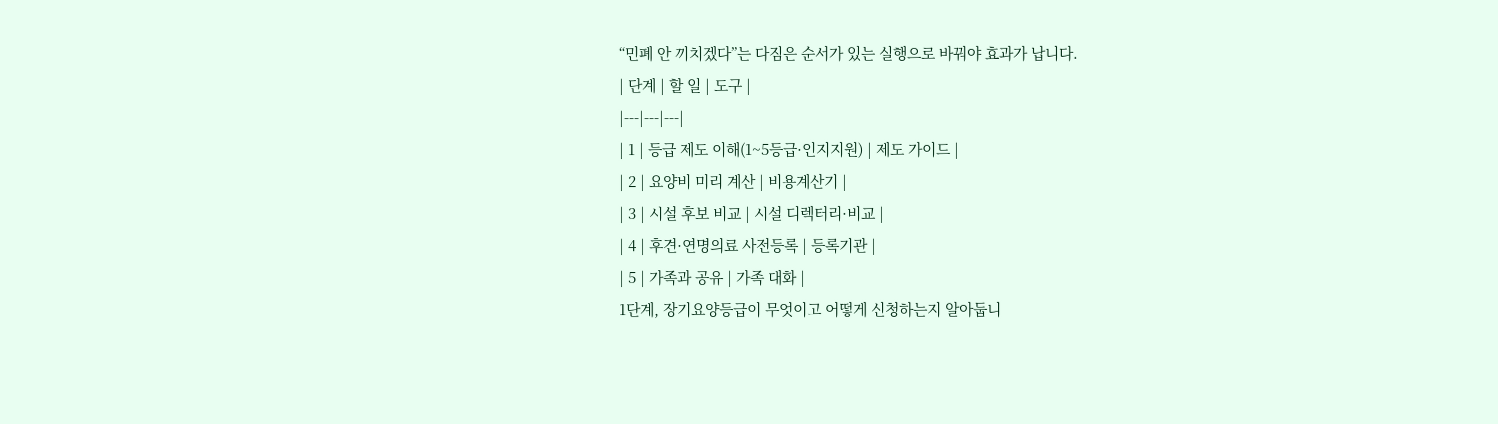“민폐 안 끼치겠다”는 다짐은 순서가 있는 실행으로 바꿔야 효과가 납니다.
| 단계 | 할 일 | 도구 |
|---|---|---|
| 1 | 등급 제도 이해(1~5등급·인지지원) | 제도 가이드 |
| 2 | 요양비 미리 계산 | 비용계산기 |
| 3 | 시설 후보 비교 | 시설 디렉터리·비교 |
| 4 | 후견·연명의료 사전등록 | 등록기관 |
| 5 | 가족과 공유 | 가족 대화 |
1단계, 장기요양등급이 무엇이고 어떻게 신청하는지 알아둡니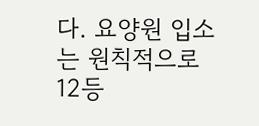다. 요양원 입소는 원칙적으로 12등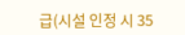급(시설 인정 시 35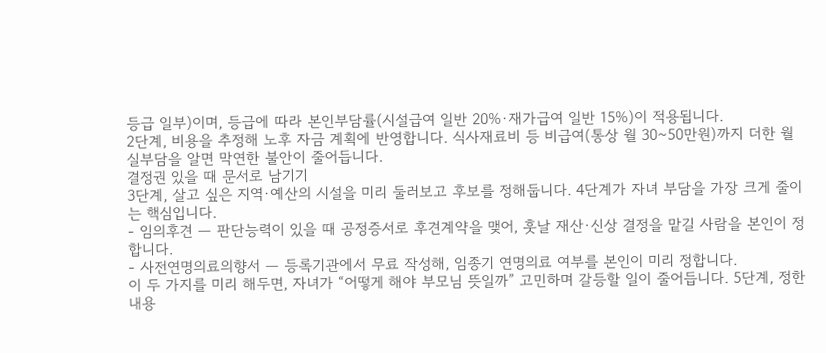등급 일부)이며, 등급에 따라 본인부담률(시설급여 일반 20%·재가급여 일반 15%)이 적용됩니다.
2단계, 비용을 추정해 노후 자금 계획에 반영합니다. 식사재료비 등 비급여(통상 월 30~50만원)까지 더한 월 실부담을 알면 막연한 불안이 줄어듭니다.
결정권 있을 때 문서로 남기기
3단계, 살고 싶은 지역·예산의 시설을 미리 둘러보고 후보를 정해둡니다. 4단계가 자녀 부담을 가장 크게 줄이는 핵심입니다.
- 임의후견 — 판단능력이 있을 때 공정증서로 후견계약을 맺어, 훗날 재산·신상 결정을 맡길 사람을 본인이 정합니다.
- 사전연명의료의향서 — 등록기관에서 무료 작성해, 임종기 연명의료 여부를 본인이 미리 정합니다.
이 두 가지를 미리 해두면, 자녀가 “어떻게 해야 부모님 뜻일까” 고민하며 갈등할 일이 줄어듭니다. 5단계, 정한 내용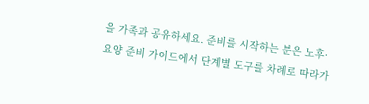을 가족과 공유하세요. 준비를 시작하는 분은 노후·요양 준비 가이드에서 단계별 도구를 차례로 따라가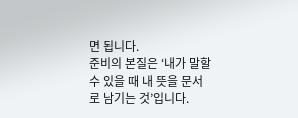면 됩니다.
준비의 본질은 ‘내가 말할 수 있을 때 내 뜻을 문서로 남기는 것’입니다.